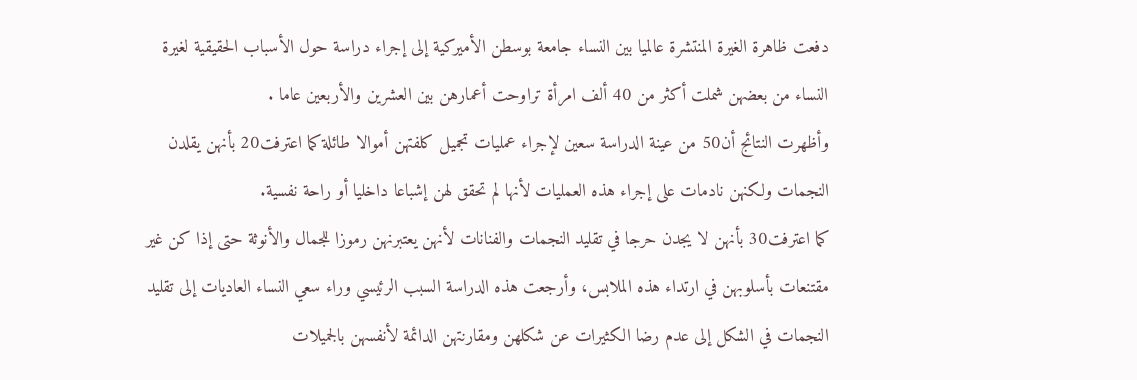دفعت ظاهرة الغيرة المنتشرة عالميا بين النساء جامعة بوسطن الأميركية إلى إجراء دراسة حول الأسباب الحقيقية لغيرة النساء من بعضهن شملت أكثر من 40 ألف امرأة تراوحت أعمارهن بين العشرين والأربعين عاما .
وأظهرت النتائج أن50 من عينة الدراسة سعين لإجراء عمليات تجميل كلفتهن أموالا طائلة كما اعترفت20 بأنهن يقلدن النجمات ولكنهن نادمات على إجراء هذه العمليات لأنها لم تحقق لهن إشباعا داخليا أو راحة نفسية.
كما اعترفت30 بأنهن لا يجدن حرجا في تقليد النجمات والفنانات لأنهن يعتبرنهن رموزا للجمال والأنوثة حتى إذا كن غير مقتنعات بأسلوبهن في ارتداء هذه الملابس، وأرجعت هذه الدراسة السبب الرئيسي وراء سعي النساء العاديات إلى تقليد النجمات في الشكل إلى عدم رضا الكثيرات عن شكلهن ومقارنتهن الدائمة لأنفسهن بالجميلات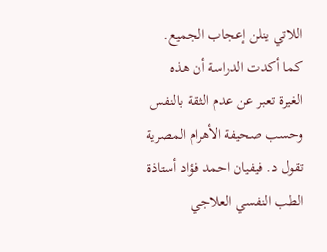اللاتي ينلن إعجاب الجميع.
كما أكدت الدراسة أن هذه الغيرة تعبر عن عدم الثقة بالنفس وحسب صحيفة الأهرام المصرية تقول د. فيفيان احمد فؤاد أستاذة الطب النفسي العلاجي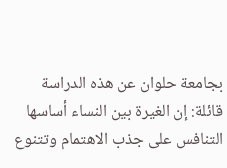بجامعة حلوان عن هذه الدراسة قائلة: إن الغيرة بين النساء أساسها التنافس على جذب الاهتمام وتتنوع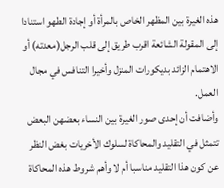هذه الغيرة بين المظهر الخاص بالمرأة أو إجادة الطهو استنادا إلى المقولة الشائعة اقرب طريق إلى قلب الرجل(معدته) أو الاهتمام الزائد بديكورات المنزل وأخيرا التنافس في مجال العمل.
وأضافت أن إحدى صور الغيرة بين النساء بعضهن البعض تتمثل في التقليد والمحاكاة لسلوك الأخريات بغض النظر عن كون هذا التقليد مناسبا أم لا وأهم شروط هذه المحاكاة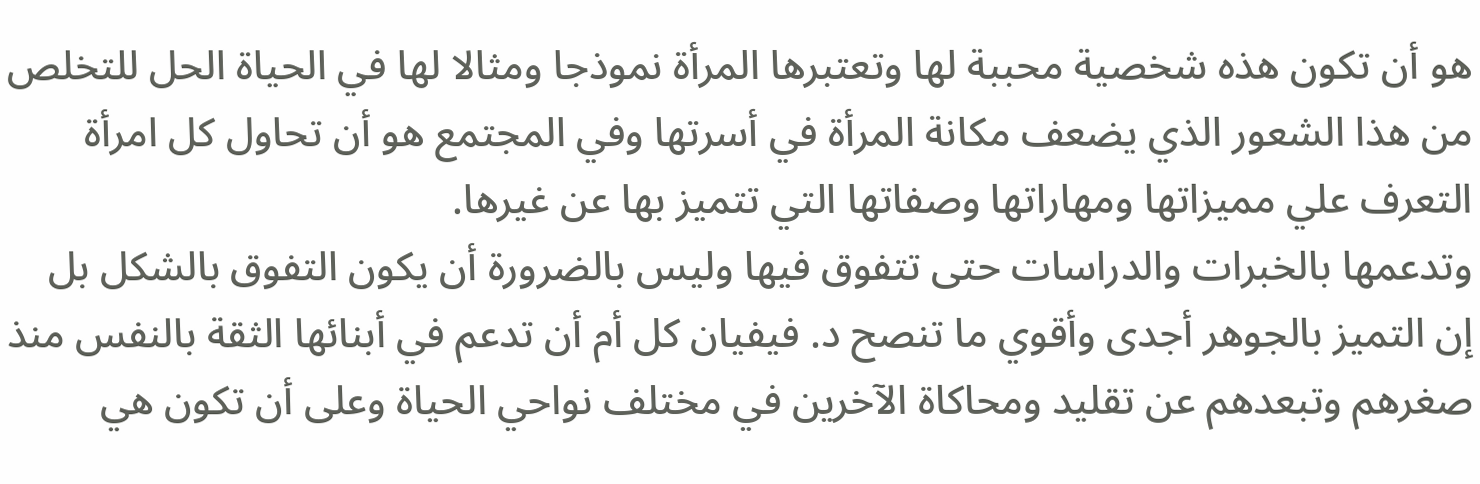هو أن تكون هذه شخصية محببة لها وتعتبرها المرأة نموذجا ومثالا لها في الحياة الحل للتخلص من هذا الشعور الذي يضعف مكانة المرأة في أسرتها وفي المجتمع هو أن تحاول كل امرأة التعرف علي مميزاتها ومهاراتها وصفاتها التي تتميز بها عن غيرها.
وتدعمها بالخبرات والدراسات حتى تتفوق فيها وليس بالضرورة أن يكون التفوق بالشكل بل إن التميز بالجوهر أجدى وأقوي ما تنصح د. فيفيان كل أم أن تدعم في أبنائها الثقة بالنفس منذ صغرهم وتبعدهم عن تقليد ومحاكاة الآخرين في مختلف نواحي الحياة وعلى أن تكون هي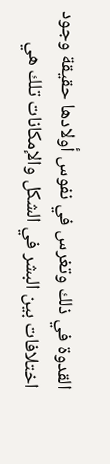القدوة في ذلك وتغرس في نفوس أولادها حقيقة وجود اختلافات بين البشر في الشكل والإمكانات تلك هي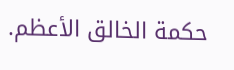حكمة الخالق الأعظم.